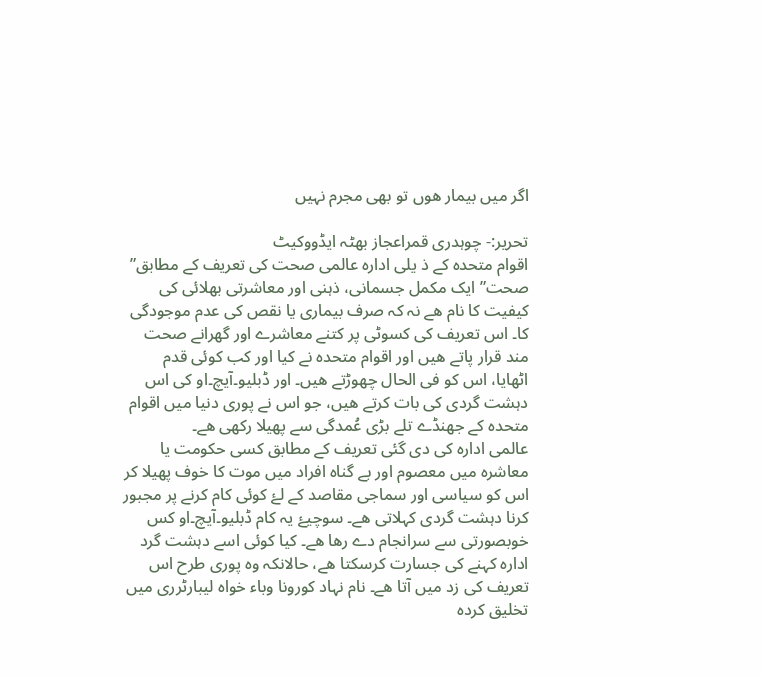اگر میں بیمار ھوں تو بھی مجرم نہیں

تحریر:- چوہدری قمراعجاز بھٹہ ایڈووکیٹ
اقوام متحدہ کے ذ یلی ادارہ عالمی صحت کی تعریف کے مطابق” صحت” ایک مکمل جسمانی، ذہنی اور معاشرتی بھلائی کی کیفیت کا نام ھے نہ کہ صرف بیماری یا نقص کی عدم موجودگی کا۔ اس تعریف کی کسوٹی پر کتنے معاشرے اور گھرانے صحت مند قرار پاتے ھیں اور اقوام متحدہ نے کیا اور کب کوئی قدم اٹھایا، اس کو فی الحال چھوڑتے ھیں۔ اور ڈبلیو۔آیچ۔او کی اس دہشت گردی کی بات کرتے ھیں، جو اس نے پوری دنیا میں اقوام متحدہ کے جھنڈے تلے بڑی عُمدگی سے پھیلا رکھی ھے۔
عالمی ادارہ کی دی گئی تعریف کے مطابق کسی حکومت یا معاشرہ میں معصوم اور بے گناہ افراد میں موت کا خوف پھیلا کر اس کو سیاسی اور سماجی مقاصد کے لۓ کوئی کام کرنے پر مجبور کرنا دہشت گردی کہلاتی ھے۔ سوچیۓ یہ کام ڈبلیو۔آیچ۔او کس خوبصورتی سے سرانجام دے رھا ھے۔ کیا کوئی اسے دہشت گرد ادارہ کہنے کی جسارت کرسکتا ھے، حالانکہ وہ پوری طرح اس تعریف کی زد میں آتا ھے۔ نام نہاد کورونا وباء خواہ لیبارٹرری میں تخلیق کردہ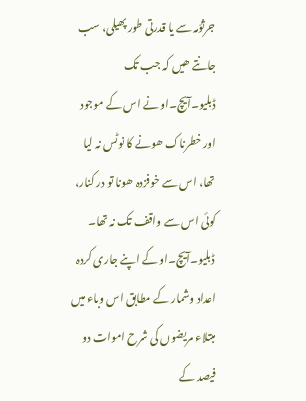جرثؤمہ سے یا قدرتی طور پھیلی، سب جانتے ھیں کہ جب تک ڈبلیو۔آیچ۔او نے اس کے موجود اور خطرناک ھونے کا نوٹس نہ لیا تھا، اس سے خوفزدہ ھونا تو در کنار، کوئی اس سے واقف تک نہ تھا۔
ڈبلیو۔آیچ۔او کے اپنے جاری کردہ اعداد وشمار کے مطابق اس وباء میں مبتلاء مریضوں کی شرح اموات دو فیصد کے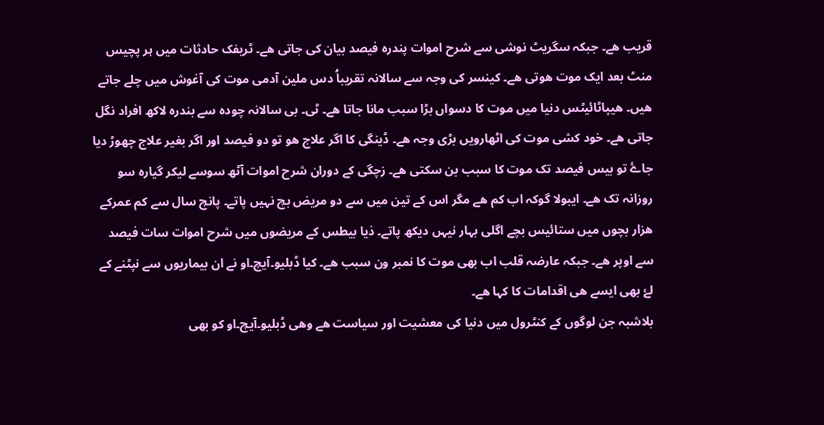قریب ھے۔ جبکہ سگریٹ نوشی سے شرح اموات پندرہ فیصد بیان کی جاتی ھے۔ ٹریفک حادثات میں ہر پچیس منٹ بعد ایک موت ھوتی ھے۔ کینسر کی وجہ سے سالانہ تقریباُ دس ملین آدمی موت کی آغوش میں چلے جاتے ھیں۔ ھیپاٹائیٹس دنیا میں موت کا دسواں بڑا سبب مانا جاتا ھے۔ ٹی۔ بی سالانہ چودہ سے بندرہ لاکھ افراد نگل جاتی ھے۔ خود کشی موت کی اٹھارویں بڑی وجہ ھے۔ ڈینگی کا اگر علاج ھو تو دو فیصد اور اگر بغیر علاج چھوڑ دیا جاۓ تو بیس فیصد تک موت کا سبب بن سکتی ھے۔ زچگی کے دوران شرح اموات آٹھ سوسے لیکر گیارہ سو روزانہ تک ھے۔ ایبولا گوکہ اب کم ھے مگر اس کے تین میں سے دو مریض بچ نہیں پاتے۔ پانچ سال سے کم عمرکے ھزار بچوں میں ستائیس بچے اگلی بہار نیہں دیکھ پاتے۔ ذیا بیطس کے مریضوں میں شرح اموات سات فیصد سے اوپر ھے۔ جبکہ عارضہ قلب اب بھی موت کا نمبر ون سبب ھے۔ کیا ڈبلیو۔آیچ۔او نے ان بیماریوں سے نپٹنے کے لۓ بھی ایسے ھی اقدامات کا کہا ھے۔
بلاشبہ جن لوگوں کے کنٹرول میں دنیا کی معشیت اور سیاست ھے وھی ڈبلیو۔آیچ۔او کو بھی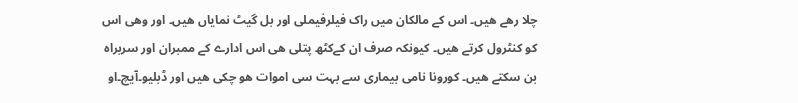چلا رھے ھیں۔ اس کے مالکان میں راک فیلرفیملی اور بل گیٹ نمایاں ھیں۔ اور وھی اس کو کنٹرول کرتے ھیں۔ کیونکہ صرف ان کےکٹھ پتلی ھی اس ادارے کے ممبران اور سربراہ بن سکتے ھیں۔ کورونا نامی بیماری سے بہت سی اموات ھو چکی ھیں اور ڈبلیو۔آیچ۔او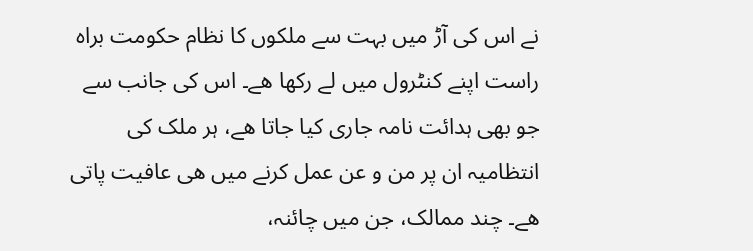نے اس کی آڑ میں بہت سے ملکوں کا نظام حکومت براہ راست اپنے کنٹرول میں لے رکھا ھے۔ اس کی جانب سے جو بھی ہدائت نامہ جاری کیا جاتا ھے، ہر ملک کی انتظامیہ ان پر من و عن عمل کرنے میں ھی عافیت پاتی ھے۔ چند ممالک، جن میں چائنہ،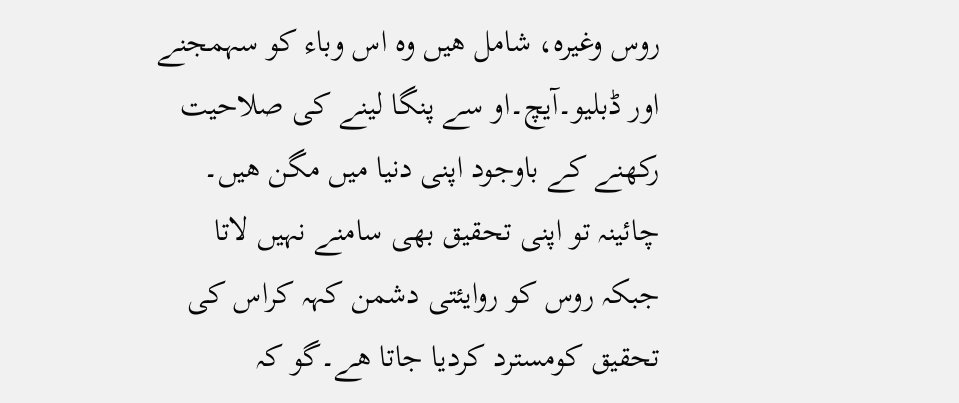روس وغیرہ، شامل ھیں وہ اس وباء کو سہمجنے اور ڈبلیو۔آیچ۔او سے پنگا لینے کی صلاحیت رکھنے کے باوجود اپنی دنیا میں مگن ھیں۔ چائینہ تو اپنی تحقیق بھی سامنے نہیں لاتا جبکہ روس کو روایئتی دشمن کہہ کراس کی تحقیق کومسترد کردیا جاتا ھے۔گو کہ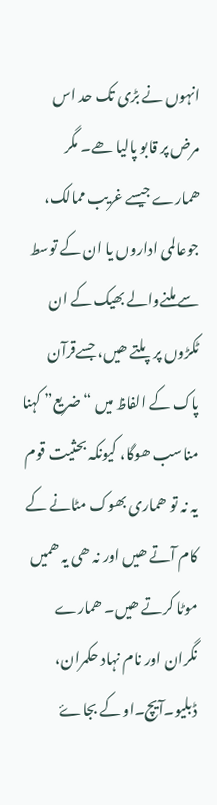انہوں نے بڑی تک حد اس مرض پر قابو پالیا ھے۔ مگر ھمارے جیسے غریب ممالک، جوعالمی اداروں یا ان کے توسط سے ملنےوالے بھیک کے ان ٹکڑوں پر پلتے ھیں، جسےقرآن پاک کے الفاظ میں “ضریع” کہنا مناسب ھوگا، کیونکہ بحثیت قوم یہ نہ تو ھماری بھوک مٹانے کے کام آتے ھیں اور نہ ھی یہ ھمیں موٹا کرتے ھیں۔ ھمارے نگران اور نام نہاد حکمران، ڈبلیو۔آیچ۔او کے بجاۓ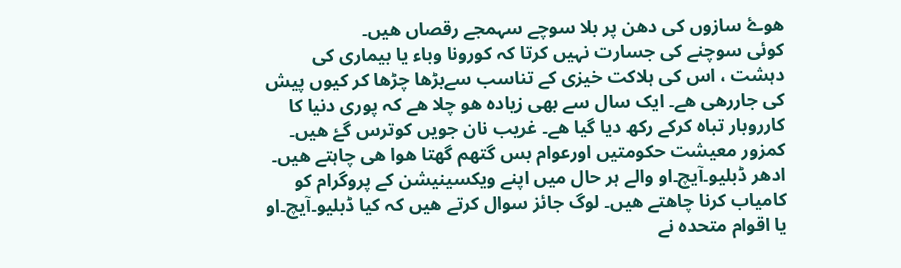ھوۓ سازوں کی دھن پر بلا سوچے سہمجے رقصاں ھیں۔
کوئی سوچنے کی جسارت نہیں کرتا کہ کورونا وباء یا بیماری کی دہشت ، اس کی ہلاکت خیزی کے تناسب سےبڑھا چڑھا کر کیوں پیش کی جاررھی ھے۔ ایک سال سے بھی زیادہ ھو چلا ھے کہ پوری دنیا کا کارروبار تباہ کرکے رکھ دیا گیا ھے۔ غریب نان جویں کوترس گۓ ھیں۔ کمزور معیشت حکومتیں اورعوام بس گتھم گھتا ھوا ھی چاہتے ھیں۔ ادھر ڈبلیو۔آیچ۔او والے ہر حال میں اپنے ویکسینیشن کے پروگرام کو کامیاب کرنا چاھتے ھیں۔ لوگ جائز سوال کرتے ھیں کہ کیا ڈبلیو۔آیچ۔او یا اقوام متحدہ نے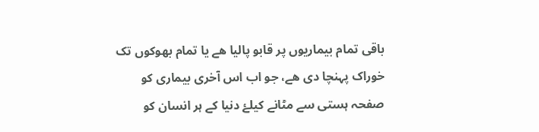باقی تمام بیماریوں پر قابو پالیا ھے یا تمام بھوکوں تک خوراک پہنچا دی ھے، جو اب اس آخری بیماری کو صفحہ ہستی سے مٹانے کیلۓ دنیا کے ہر انسان کو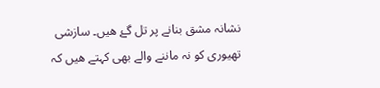نشانہ مشق بنانے پر تل گۓ ھیں۔ سازشی تھیوری کو نہ ماننے والے بھی کہتے ھیں کہ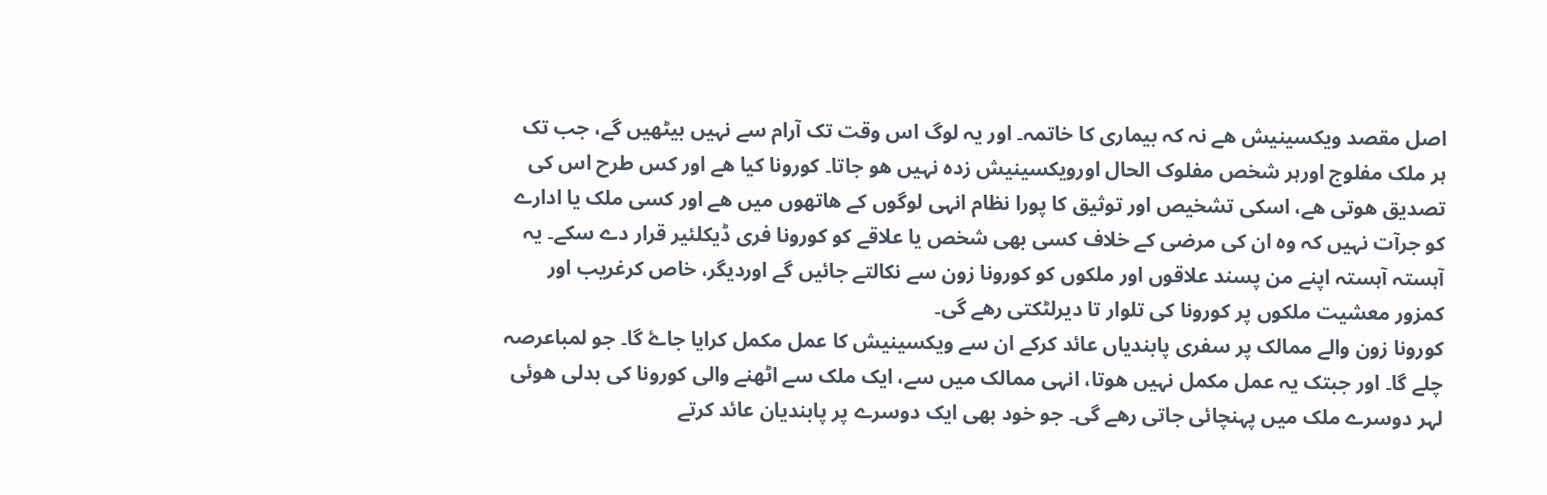اصل مقصد ویکسینیش ھے نہ کہ بیماری کا خاتمہ۔ اور یہ لوگ اس وقت تک آرام سے نہیں بیٹھیں گے، جب تک ہر ملک مفلوج اورہر شخص مفلوک الحال اورویکسینیش زدہ نہیں ھو جاتا۔ کورونا کیا ھے اور کس طرح اس کی تصدیق ھوتی ھے، اسکی تشخیص اور توثیق کا پورا نظام انہی لوگوں کے ھاتھوں میں ھے اور کسی ملک یا ادارے کو جرآت نہیں کہ وہ ان کی مرضی کے خلاف کسی بھی شخص یا علاقے کو کورونا فری ڈیکلئیر قرار دے سکے۔ یہ آہستہ آہستہ اپنے من پسند علاقوں اور ملکوں کو کورونا زون سے نکالتے جائیں گے اوردیگر، خاص کرغریب اور کمزور معشیت ملکوں پر کورونا کی تلوار تا دیرلٹکتی رھے گی۔
کورونا زون والے ممالک پر سفری پابندیاں عائد کرکے ان سے ویکسینیش کا عمل مکمل کرایا جاۓ گا۔ جو لمباعرصہ چلے گا۔ اور جبتک یہ عمل مکمل نہیں ھوتا، انہی ممالک میں سے، ایک ملک سے اٹھنے والی کورونا کی بدلی ھوئی لہر دوسرے ملک میں پہنچائی جاتی رھے گی۔ جو خود بھی ایک دوسرے پر پابندیان عائد کرتے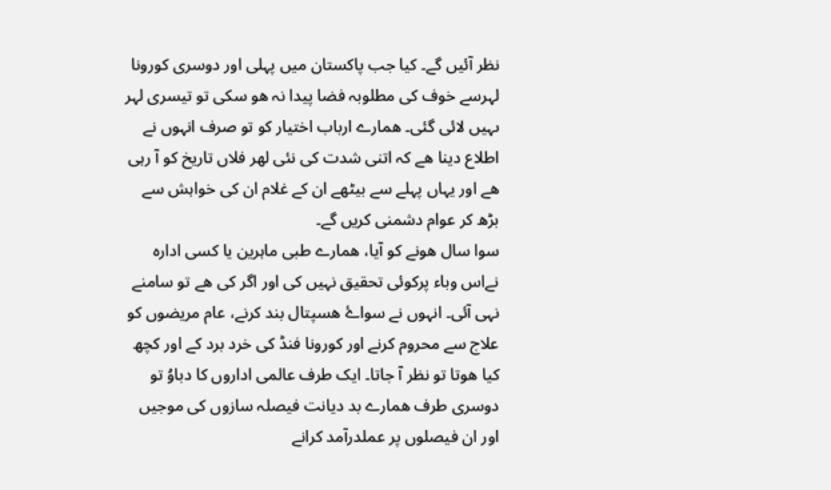نظر آئیں گے۔ کیا جب پاکستان میں پہلی اور دوسری کورونا لہرسے خوف کی مطلوبہ فضا پیدا نہ ھو سکی تو تیسری لہر ںہیں لائی گئی۔ ھمارے ارباب اختیار کو تو صرف انہوں نے اطلاع دینا ھے کہ اتنی شدت کی نئی لھر فلاں تاریخ کو آ رہی ھے اور یہاں پہلے سے بیٹھے ان کے غلام ان کی خواہش سے بڑھ کر عوام دشمنی کریں گے۔
سوا سال ھونے کو آیا، ھمارے طبی ماہرین یا کسی ادارہ نےاس وباء پرکوئی تحقیق نہیں کی اور اگر کی ھے تو سامنے نہی آئی۔ انہوں نے سواۓ ھسپتال بند کرنے، عام مریضوں کو علاج سے محروم کرنے اور کورونا فنڈ کی خرد برد کے اور کچھ کیا ھوتا تو نظر آ جاتا۔ ایک طرف عالمی اداروں کا دباوُ تو دوسری طرف ھمارے بد دیانت فیصلہ سازوں کی موجیں اور ان فیصلوں پر عملدرآمد کرانے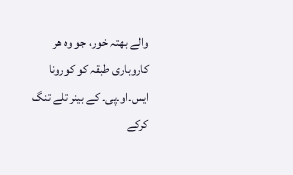والے بھتہ خور، جو وہ ھر کاروباری طبقہ کو کورونا ایس۔او۔پی۔ کے بینر تلے تنگ کرکے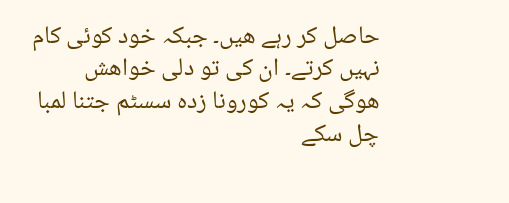حاصل کر رہے ھیں۔ جبکہ خود کوئی کام نہیں کرتے۔ ان کی تو دلی خواھش ھوگی کہ یہ کورونا زدہ سسٹم جتنا لمبا چل سکے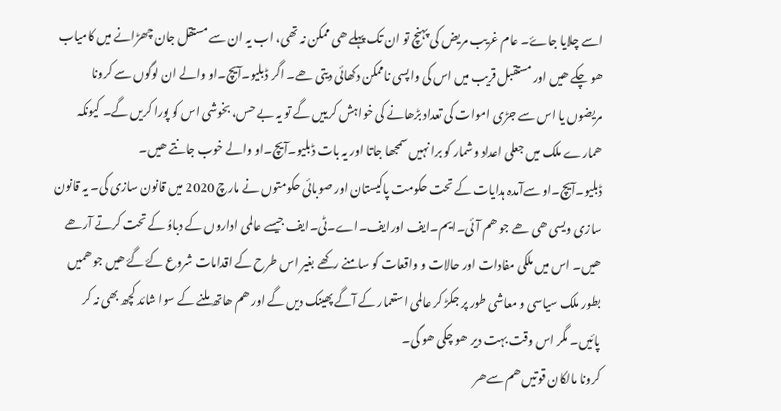اسے چلایا جاۓ۔ عام غریب مریض کی پہنچ تو ان تک پہلے ھی ممکن نہ تھی، اب یہ ان سے مستقل جان چھڑانے میں کامیاب ھو چکے ھیں اور مستقبل قریب میں اس کی واپسی ناممکن دکھائی دیتی ھے۔ اگر ڈبلیو۔آیچ۔او والے ان لوگوں سے کرونا مریضوں یا اس سے جڑی اموات کی تعداد بڑھانے کی خواہش کرییں گے تو یہ بے حس، بخوشی اس کو پورا کریں گے۔ کیونکہ ھمارے ملک میں جعلی اعداد وشمار کو برا نہیں سمجھا جاتا اور یہ بات ڈبلیو۔آیچ۔او والے خوب جانتے ھیں۔
ڈبلیو۔آیچ۔او سےآمدہ ہدایات کے تحت حکومت پاکیستان اور صوبائی حکومتوں نے مارچ 2020 میں قانون سازی کی۔ یہ قانون سازی ویسی ھی ھے جو ھم آئی۔ایم۔ایف اورایف۔اے۔ٹی۔ایف جیسے عالمی اداروں کے دباوُ کے تحت کرتے آرھے ھیں۔ اس میں ملکی مفادات اور حالات و واقعات کو سامنے رکھے بغیر اس طرح کے اقدامات شروع کۓ گۓ ھیں جو ھمیں بطور ملک سیاسی و معاشی طور پر جکڑ کر عالمی استعمار کے آگے پھینک دیں گے اور ھم ھاتھ ملنے کے سوا شائد کچھ بھی نہ کر پائیں۔ مگر اس وقت بہت دیر ھو چکی ھو گی۔
کرونا مالکان قوتیں ھم سےھر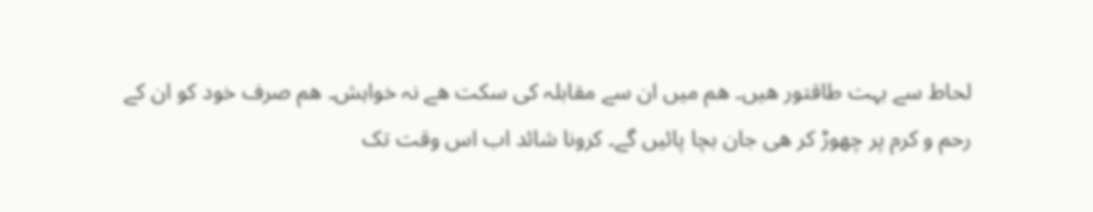لحاط سے بہت طاقتور ھیں۔ ھم میں ان سے مقابلہ کی سکت ھے نہ خواہش۔ ھم صرف خود کو ان کے رحم و کرم پر چھوڑ کر ھی جان بچا پائیں گے۔ کرونا شائد اب اس وقت تک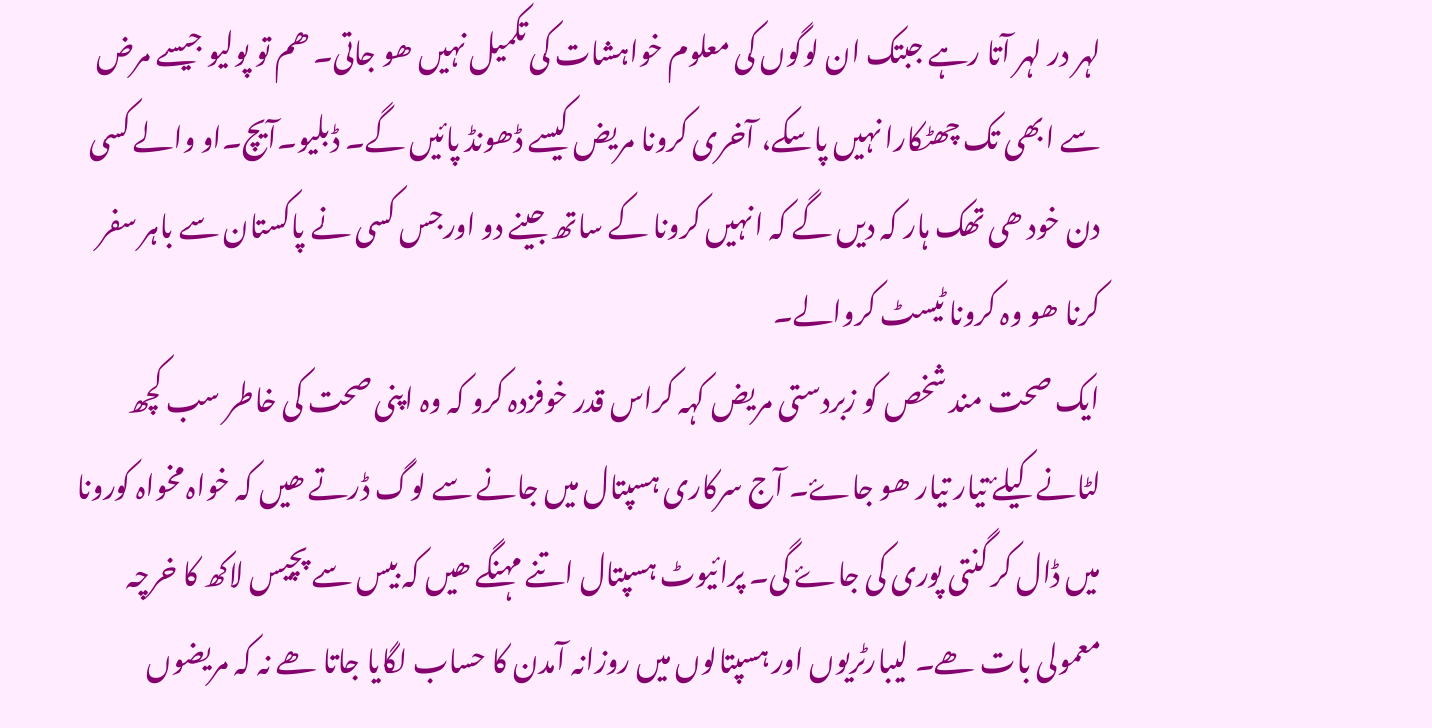لہر در لہر آتا رہے جبتک ان لوگوں کی معلوم خواہشات کی تکمیل نہیں ھو جاتی۔ ھم تو پولیو جیسے مرض سے ابھی تک چھٹکارا نہیں پاسکے، آخری کرونا مریض کیسے ڈھونڈ پائیں گے۔ ڈبلیو۔آیچ۔او والے کسی دن خود ھی تھک ہار کہ دیں گے کہ انہیں کرونا کے ساتھ جینے دو اورجس کسی نے پاکستان سے باہر سفر کرنا ھو وہ کرونا ٹیسٹ کروالے۔
ایک صحت مند شخص کو زبردستی مریض کہہ کراس قدر خوفزدہ کرو کہ وہ اپنی صحت کی خاطر سب کچھ لٹانے کیلۓ تیار تیار ھو جاۓ۔ آج سرکاری ہسپتال میں جانے سے لوگ ڈرتے ھیں کہ خواہ مخواہ کورونا میں ڈال کر گنتی پوری کی جاۓ گی۔ پرائیوٹ ہسپتال اتنے مہنگے ھیں کہ بیس سے پچیس لاکھ کا خرچہ معمولی بات ھے۔ لیبارٹریوں اور ہسپتالوں میں روزانہ آمدن کا حساب لگایا جاتا ھے نہ کہ مریضوں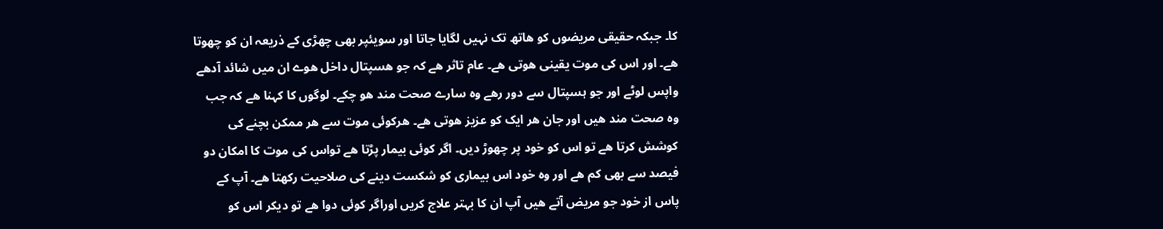کا۔ جبکہ حقیقی مریضوں کو ھاتھ تک نہیں لگایا جاتا اور سویئپر بھی چھڑی کے ذریعہ ان کو چھوتا ھے۔ اور اس کی موت یقینی ھوتی ھے۔ عام تاثر ھے کہ جو ھسپتال داخل ھوے ان میں شائد آدھے واپس لوٹے اور جو ہسپتال سے دور رھے وہ سارے صحت مند ھو چکے۔ لوگوں کا کہنا ھے کہ جب وہ صحت مند ھیں اور جان ھر ایک کو عزیز ھوتی ھے۔ ھرکوئی موت سے ھر ممکن بچنے کی کوشش کرتا ھے تو اس کو خود پر چھوڑ دیں۔ اگر کوئی بیمار پڑتا ھے تواس کی موت کا امکان دو فیصد سے بھی کم ھے اور وہ خود اس بیماری کو شکست دینے کی صلاحیت رکھتا ھے۔ آپ کے پاس از خود جو مریض آتے ھیں آپ ان کا بہتر علاج کریں اوراگر کوئی دوا ھے تو دیکر اس کو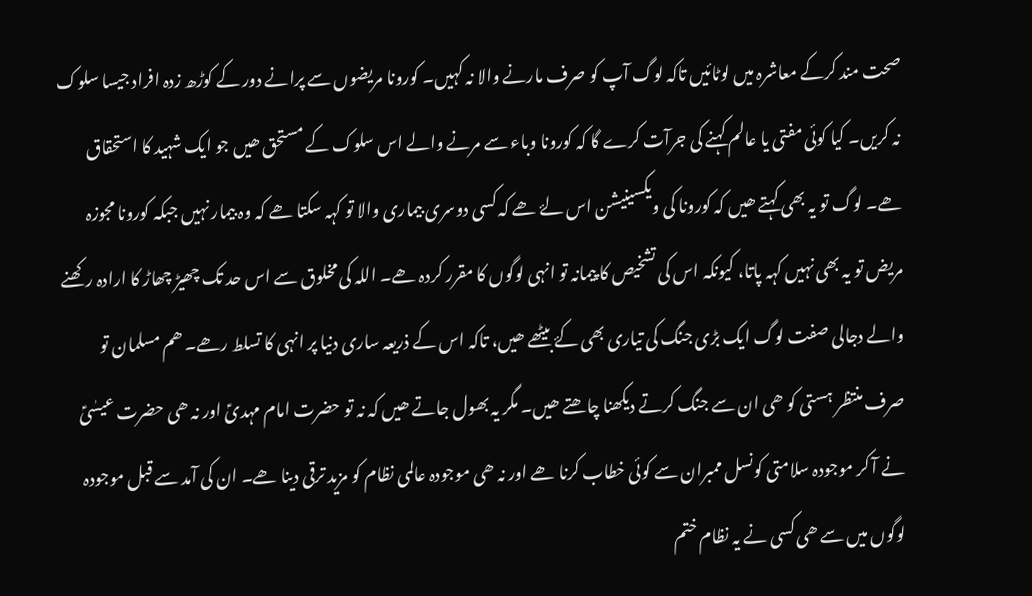صحت مند کرکے معاشرہ میں لوٹائیں تاکہ لوگ آپ کو صرف مارنے والا نہ کہیں۔ کورونا مریضوں سے پرانے دور کے کوڑھ زدہ افراد جیسا سلوک نہ کریں۔ کیا کوئی مفتی یا عالم کہنے کی جرآت کرے گا کہ کورونا وباء سے مرنے والے اس سلوک کے مستحق ھیں جو ایک شہید کا استحقاق ھے۔ لوگ تو یہ بھی کہتے ھیں کہ کورونا کی ویکسینیشن اس لۓ ھے کہ کسی دوسری بیماری والا تو کہہ سکتا ھے کہ وہ بیمار نہیں جبکہ کورونا مجوزہ مریض تو یہ بھی نہیں کہہ پاتا، کیونکہ اس کی تشخیص کا پیمانہ تو انہی لوگوں کا مقرر کردہ ھے۔ اللہ کی مخلوق سے اس حد تک چھیڑ چھاڑ کا ارادہ رکھنے والے دجالی صفت لوگ ایک بڑی جنگ کی تیاری بھی کۓ بیٹھے ھیں، تاکہ اس کے ذریعہ ساری دنیا پر انہی کا تسلط رھے۔ ھم مسلمان تو صرف منتظر ہستی کو ھی ان سے جنگ کرتے دیکھنا چاھتے ھیں۔ مگر یہ بھول جاتے ھیں کہ نہ تو حضرت امام مہدیؑ اور نہ ھی حضرت عیسٰیؑ نے آ کر موجودہ سلامتی کونسل ممبران سے کوئی خطاب کرنا ھے اور نہ ھی موجودہ عالمی نظام کو مزید ترقی دینا ھے۔ ان کی آمد سے قبل موجودہ لوگوں میں سے ھی کسی نے یہ نظام ختم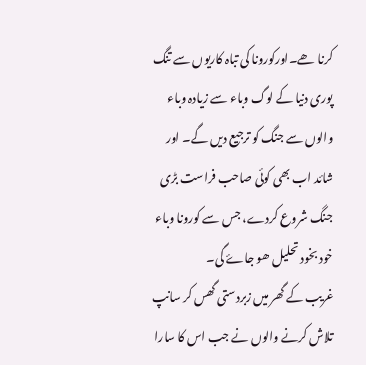کرنا ھے۔اورکورونا کی تباہ کاریوں سے تنگ پوری دنیا کے لوگ وباء سے زیادہ وباء والوں سے جنگ کو ترجیع دیں گے۔ اور شائد اب بھی کوئی صاحب فراست بڑی جنگ شروع کردے، جس سے کورونا وباء خود بخود تحلیل ھو جاۓ گی۔
غریب کے گھر میں زبردستی گھس کر سانپ تلاش کرنے والوں نے جب اس کا سارا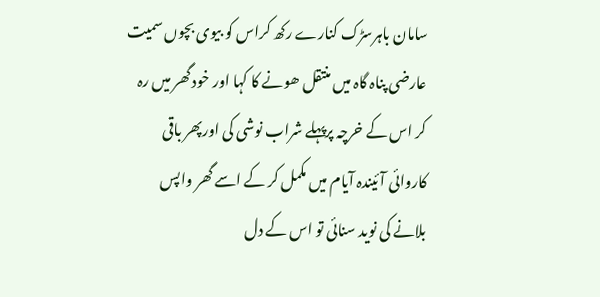سامان باہرسڑک کنارے رکھ کراس کو بیوی بچوں سمیت عارضی پناہ گاہ میں منتقل ھونے کا کہا اور خود گھر میں رہ کر اس کے خرچہ پرپہلے شراب نوشی کی اورپھر باقی کاروائی آئیندہ آیام میں مکمل کر کے اسے گھر واپس بلانے کی نوید سنائی تو اس کے دل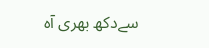سےدکھ بھری آہ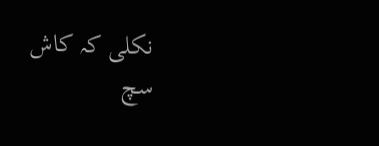نکلی کہ کاش سچ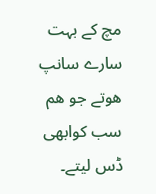مچ کے بہت سارے سانپ ھوتے جو ھم سب کوابھی ڈس لیتے۔